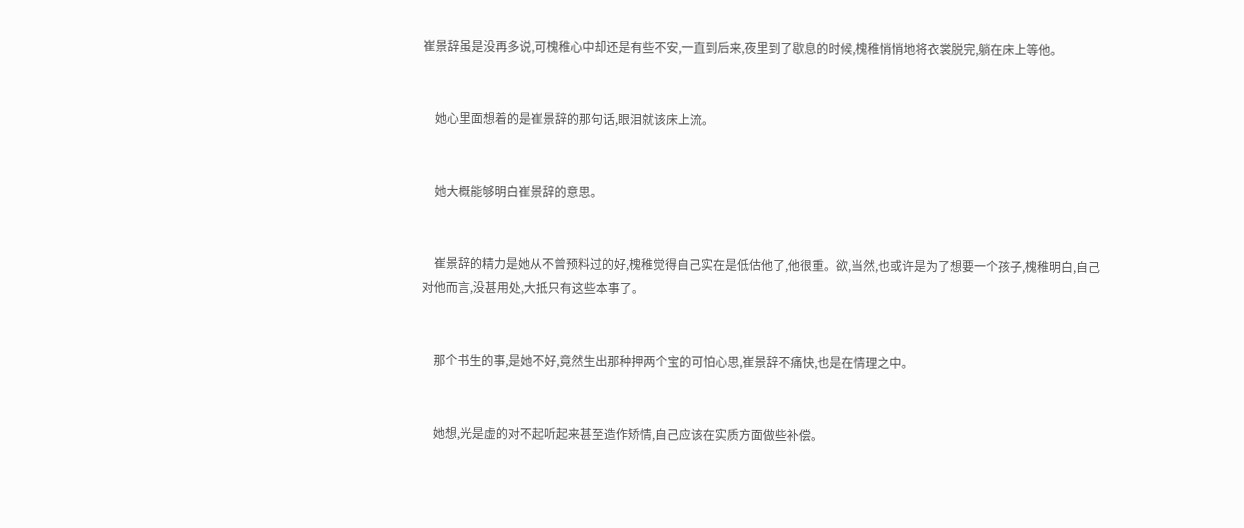崔景辞虽是没再多说,可槐稚心中却还是有些不安,一直到后来,夜里到了歇息的时候,槐稚悄悄地将衣裳脱完,躺在床上等他。


    她心里面想着的是崔景辞的那句话,眼泪就该床上流。


    她大概能够明白崔景辞的意思。


    崔景辞的精力是她从不曾预料过的好,槐稚觉得自己实在是低估他了,他很重。欲,当然,也或许是为了想要一个孩子,槐稚明白,自己对他而言,没甚用处,大抵只有这些本事了。


    那个书生的事,是她不好,竟然生出那种押两个宝的可怕心思,崔景辞不痛快,也是在情理之中。


    她想,光是虚的对不起听起来甚至造作矫情,自己应该在实质方面做些补偿。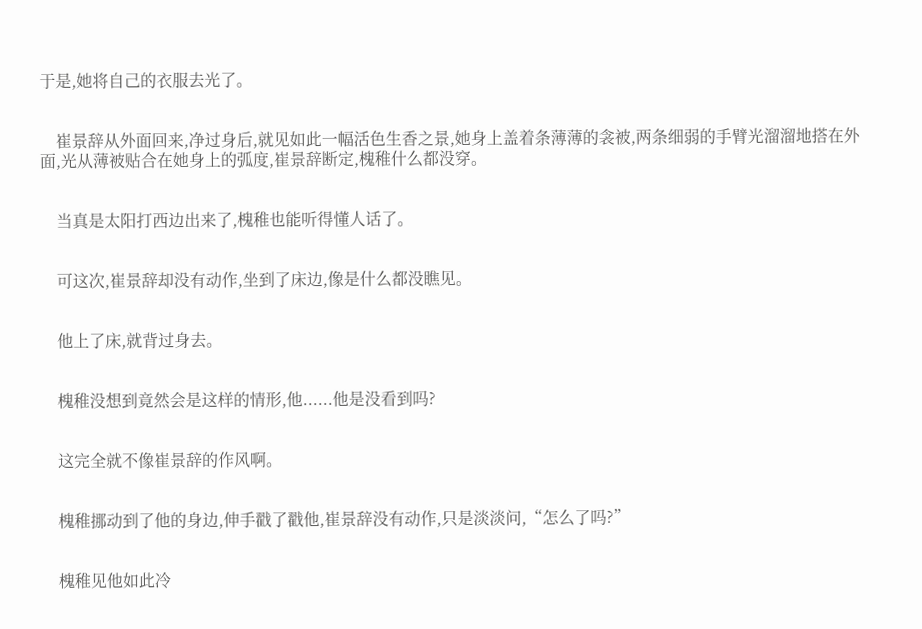于是,她将自己的衣服去光了。


    崔景辞从外面回来,净过身后,就见如此一幅活色生香之景,她身上盖着条薄薄的衾被,两条细弱的手臂光溜溜地搭在外面,光从薄被贴合在她身上的弧度,崔景辞断定,槐稚什么都没穿。


    当真是太阳打西边出来了,槐稚也能听得懂人话了。


    可这次,崔景辞却没有动作,坐到了床边,像是什么都没瞧见。


    他上了床,就背过身去。


    槐稚没想到竟然会是这样的情形,他......他是没看到吗?


    这完全就不像崔景辞的作风啊。


    槐稚挪动到了他的身边,伸手戳了戳他,崔景辞没有动作,只是淡淡问,“怎么了吗?”


    槐稚见他如此冷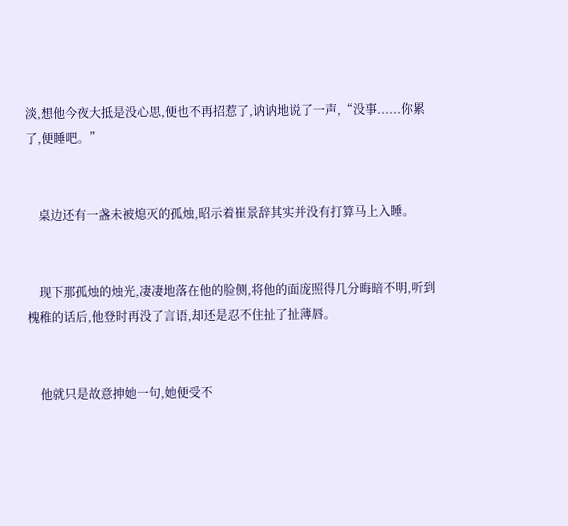淡,想他今夜大抵是没心思,便也不再招惹了,讷讷地说了一声,“没事......你累了,便睡吧。”


    桌边还有一盏未被熄灭的孤烛,昭示着崔景辞其实并没有打算马上入睡。


    现下那孤烛的烛光,凄凄地落在他的脸侧,将他的面庞照得几分晦暗不明,听到槐稚的话后,他登时再没了言语,却还是忍不住扯了扯薄唇。


    他就只是故意抻她一句,她便受不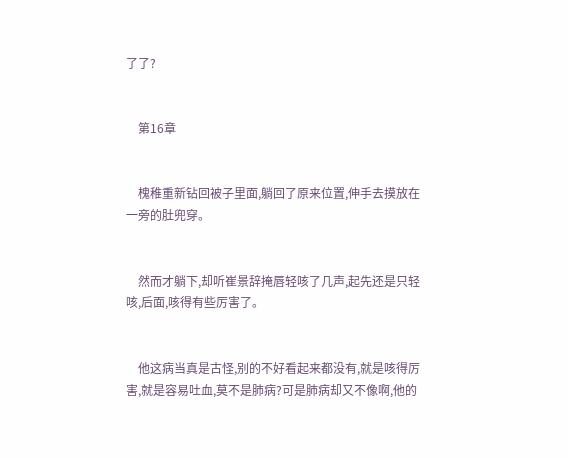了了?


    第16章


    槐稚重新钻回被子里面,躺回了原来位置,伸手去摸放在一旁的肚兜穿。


    然而才躺下,却听崔景辞掩唇轻咳了几声,起先还是只轻咳,后面,咳得有些厉害了。


    他这病当真是古怪,别的不好看起来都没有,就是咳得厉害,就是容易吐血,莫不是肺病?可是肺病却又不像啊,他的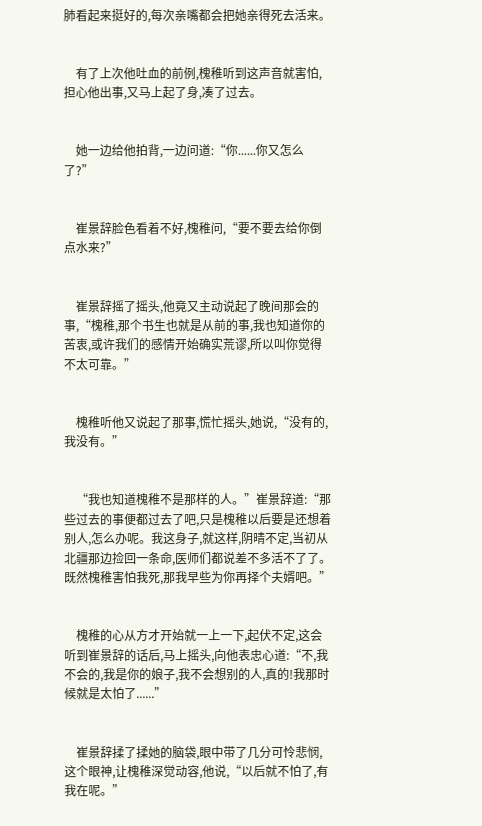肺看起来挺好的,每次亲嘴都会把她亲得死去活来。


    有了上次他吐血的前例,槐稚听到这声音就害怕,担心他出事,又马上起了身,凑了过去。


    她一边给他拍背,一边问道:“你......你又怎么了?”


    崔景辞脸色看着不好,槐稚问,“要不要去给你倒点水来?”


    崔景辞摇了摇头,他竟又主动说起了晚间那会的事,“槐稚,那个书生也就是从前的事,我也知道你的苦衷,或许我们的感情开始确实荒谬,所以叫你觉得不太可靠。”


    槐稚听他又说起了那事,慌忙摇头,她说,“没有的,我没有。”


    “我也知道槐稚不是那样的人。”崔景辞道:“那些过去的事便都过去了吧,只是槐稚以后要是还想着别人,怎么办呢。我这身子,就这样,阴晴不定,当初从北疆那边捡回一条命,医师们都说差不多活不了了。既然槐稚害怕我死,那我早些为你再择个夫婿吧。”


    槐稚的心从方才开始就一上一下,起伏不定,这会听到崔景辞的话后,马上摇头,向他表忠心道:“不,我不会的,我是你的娘子,我不会想别的人,真的!我那时候就是太怕了......”


    崔景辞揉了揉她的脑袋,眼中带了几分可怜悲悯,这个眼神,让槐稚深觉动容,他说,“以后就不怕了,有我在呢。”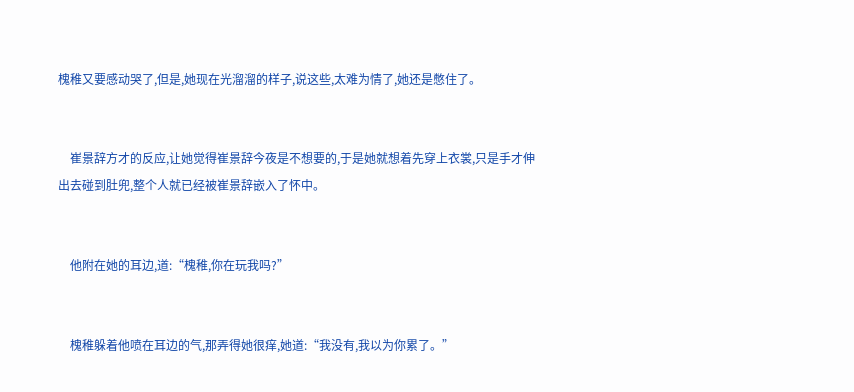槐稚又要感动哭了,但是,她现在光溜溜的样子,说这些,太难为情了,她还是憋住了。


    崔景辞方才的反应,让她觉得崔景辞今夜是不想要的,于是她就想着先穿上衣裳,只是手才伸出去碰到肚兜,整个人就已经被崔景辞嵌入了怀中。


    他附在她的耳边,道:“槐稚,你在玩我吗?”


    槐稚躲着他喷在耳边的气,那弄得她很痒,她道:“我没有,我以为你累了。”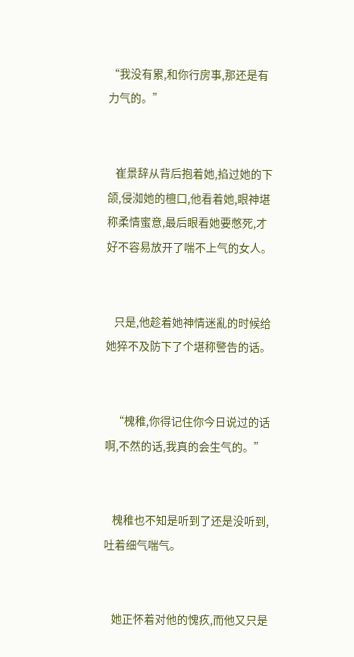“我没有累,和你行房事,那还是有力气的。”


    崔景辞从背后抱着她,掐过她的下颌,侵洳她的檀口,他看着她,眼神堪称柔情蜜意,最后眼看她要憋死,才好不容易放开了喘不上气的女人。


    只是,他趁着她神情迷亂的时候给她猝不及防下了个堪称警告的话。


    “槐稚,你得记住你今日说过的话啊,不然的话,我真的会生气的。”


    槐稚也不知是听到了还是没听到,吐着细气喘气。


    她正怀着对他的愧疚,而他又只是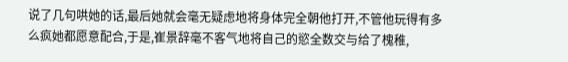说了几句哄她的话,最后她就会毫无疑虑地将身体完全朝他打开,不管他玩得有多么疯她都愿意配合,于是,崔景辞毫不客气地将自己的慾全数交与给了槐稚,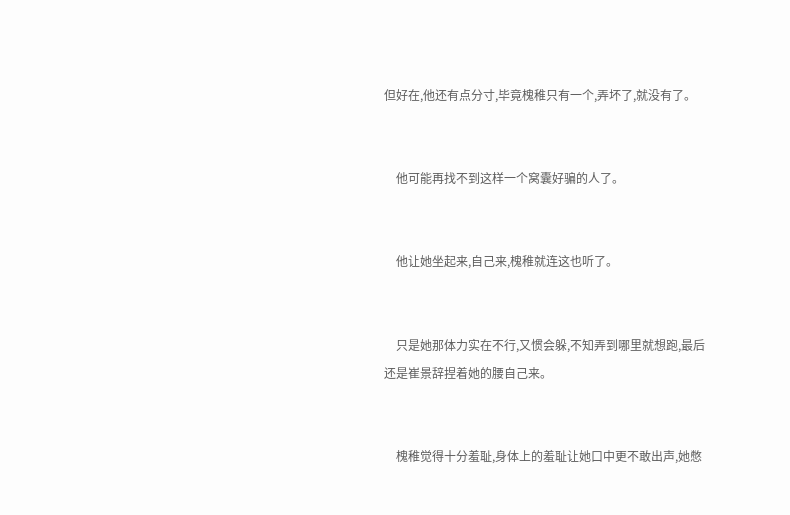但好在,他还有点分寸,毕竟槐稚只有一个,弄坏了,就没有了。


    他可能再找不到这样一个窝囊好骗的人了。


    他让她坐起来,自己来,槐稚就连这也听了。


    只是她那体力实在不行,又惯会躲,不知弄到哪里就想跑,最后还是崔景辞捏着她的腰自己来。


    槐稚觉得十分羞耻,身体上的羞耻让她口中更不敢出声,她憋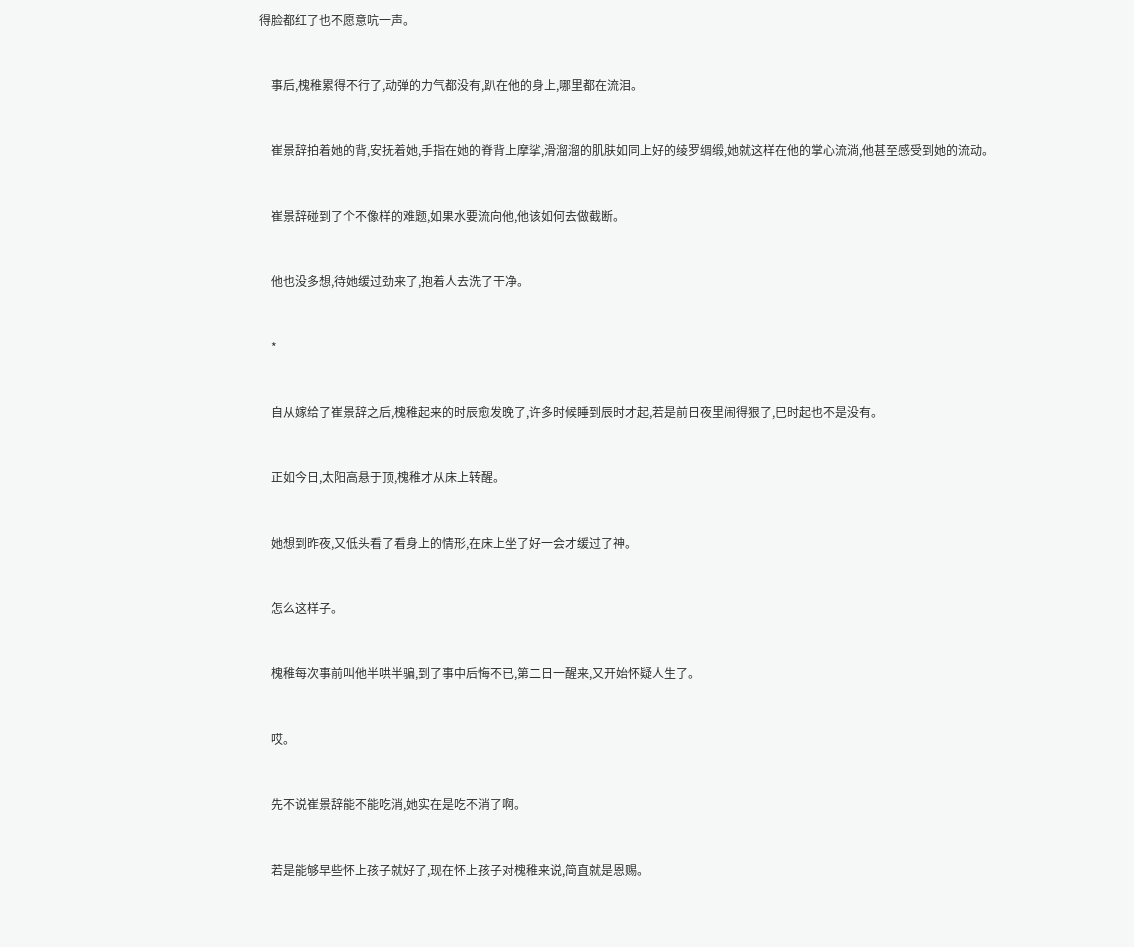得脸都红了也不愿意吭一声。


    事后,槐稚累得不行了,动弹的力气都没有,趴在他的身上,哪里都在流泪。


    崔景辞拍着她的背,安抚着她,手指在她的脊背上摩挲,滑溜溜的肌肤如同上好的绫罗绸缎,她就这样在他的掌心流淌,他甚至感受到她的流动。


    崔景辞碰到了个不像样的难题,如果水要流向他,他该如何去做截断。


    他也没多想,待她缓过劲来了,抱着人去洗了干净。


    *


    自从嫁给了崔景辞之后,槐稚起来的时辰愈发晚了,许多时候睡到辰时才起,若是前日夜里闹得狠了,巳时起也不是没有。


    正如今日,太阳高悬于顶,槐稚才从床上转醒。


    她想到昨夜,又低头看了看身上的情形,在床上坐了好一会才缓过了神。


    怎么这样子。


    槐稚每次事前叫他半哄半骗,到了事中后悔不已,第二日一醒来,又开始怀疑人生了。


    哎。


    先不说崔景辞能不能吃消,她实在是吃不消了啊。


    若是能够早些怀上孩子就好了,现在怀上孩子对槐稚来说,简直就是恩赐。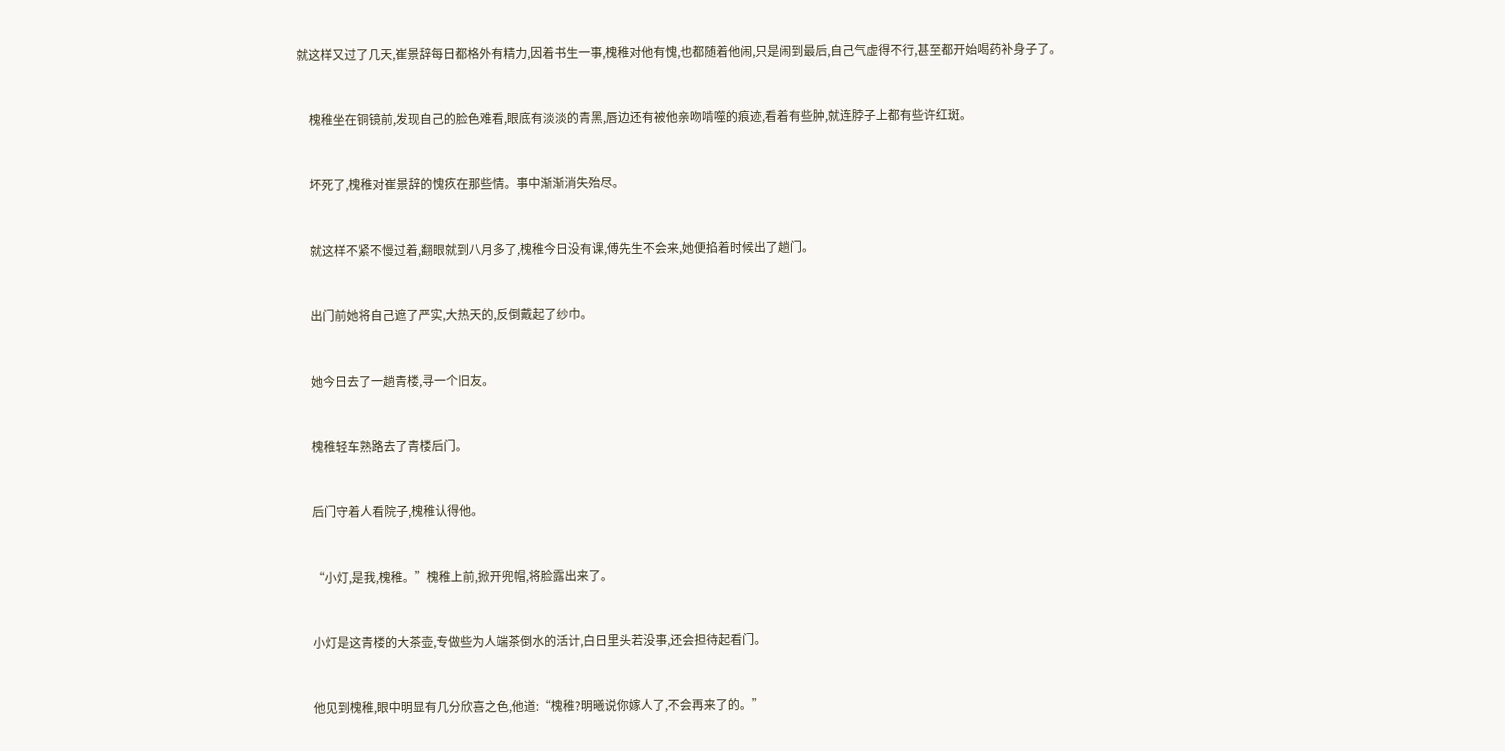就这样又过了几天,崔景辞每日都格外有精力,因着书生一事,槐稚对他有愧,也都随着他闹,只是闹到最后,自己气虚得不行,甚至都开始喝药补身子了。


    槐稚坐在铜镜前,发现自己的脸色难看,眼底有淡淡的青黑,唇边还有被他亲吻啃噬的痕迹,看着有些肿,就连脖子上都有些许红斑。


    坏死了,槐稚对崔景辞的愧疚在那些情。事中渐渐消失殆尽。


    就这样不紧不慢过着,翻眼就到八月多了,槐稚今日没有课,傅先生不会来,她便掐着时候出了趟门。


    出门前她将自己遮了严实,大热天的,反倒戴起了纱巾。


    她今日去了一趟青楼,寻一个旧友。


    槐稚轻车熟路去了青楼后门。


    后门守着人看院子,槐稚认得他。


    “小灯,是我,槐稚。”槐稚上前,掀开兜帽,将脸露出来了。


    小灯是这青楼的大茶壶,专做些为人端茶倒水的活计,白日里头若没事,还会担待起看门。


    他见到槐稚,眼中明显有几分欣喜之色,他道:“槐稚?明曦说你嫁人了,不会再来了的。”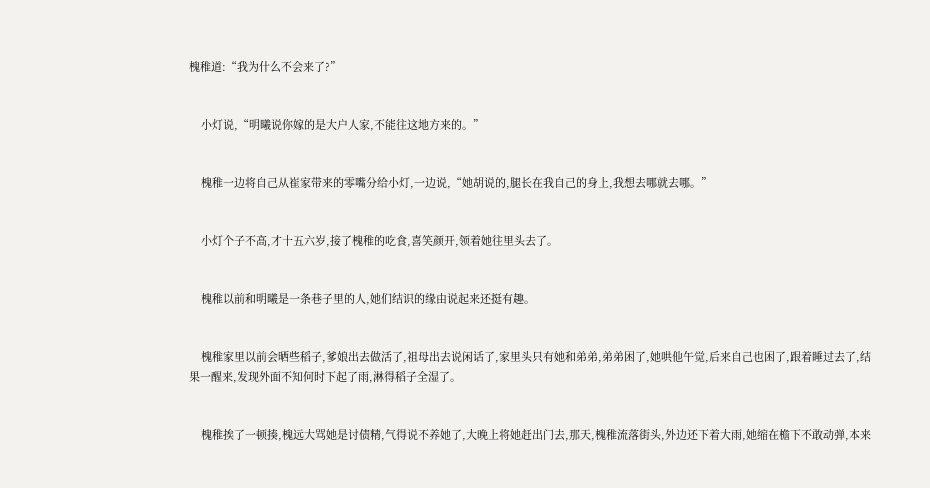槐稚道:“我为什么不会来了?”


    小灯说,“明曦说你嫁的是大户人家,不能往这地方来的。”


    槐稚一边将自己从崔家带来的零嘴分给小灯,一边说,“她胡说的,腿长在我自己的身上,我想去哪就去哪。”


    小灯个子不高,才十五六岁,接了槐稚的吃食,喜笑颜开,领着她往里头去了。


    槐稚以前和明曦是一条巷子里的人,她们结识的缘由说起来还挺有趣。


    槐稚家里以前会晒些稻子,爹娘出去做活了,祖母出去说闲话了,家里头只有她和弟弟,弟弟困了,她哄他午觉,后来自己也困了,跟着睡过去了,结果一醒来,发现外面不知何时下起了雨,淋得稻子全湿了。


    槐稚挨了一顿揍,槐远大骂她是讨债精,气得说不养她了,大晚上将她赶出门去,那天,槐稚流落街头,外边还下着大雨,她缩在檐下不敢动弹,本来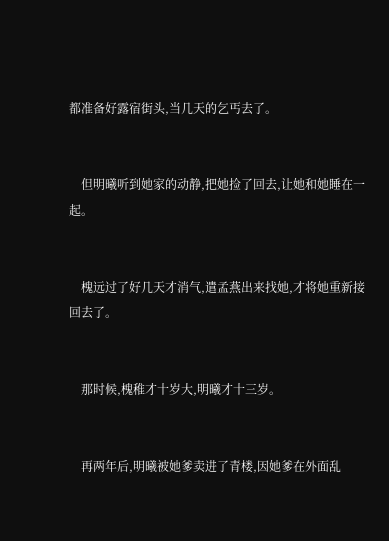都准备好露宿街头,当几天的乞丐去了。


    但明曦听到她家的动静,把她捡了回去,让她和她睡在一起。


    槐远过了好几天才消气,遣孟燕出来找她,才将她重新接回去了。


    那时候,槐稚才十岁大,明曦才十三岁。


    再两年后,明曦被她爹卖进了青楼,因她爹在外面乱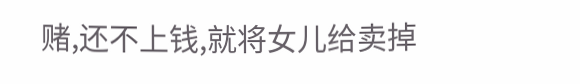赌,还不上钱,就将女儿给卖掉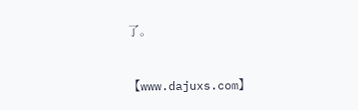了。


【www.dajuxs.com】